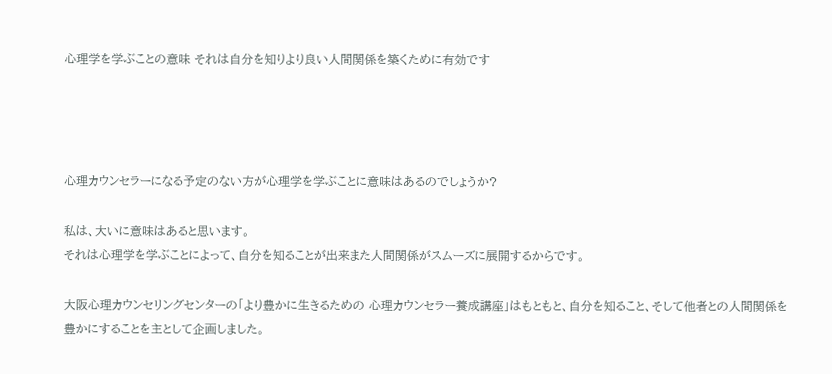心理学を学ぶことの意味 それは自分を知りより良い人間関係を築くために有効です




心理カウンセラーになる予定のない方が心理学を学ぶことに意味はあるのでしょうか?

私は、大いに意味はあると思います。
それは心理学を学ぶことによって、自分を知ることが出来また人間関係がスムーズに展開するからです。

大阪心理カウンセリングセンターの「より豊かに生きるための 心理カウンセラー養成講座」はもともと、自分を知ること、そして他者との人間関係を豊かにすることを主として企画しました。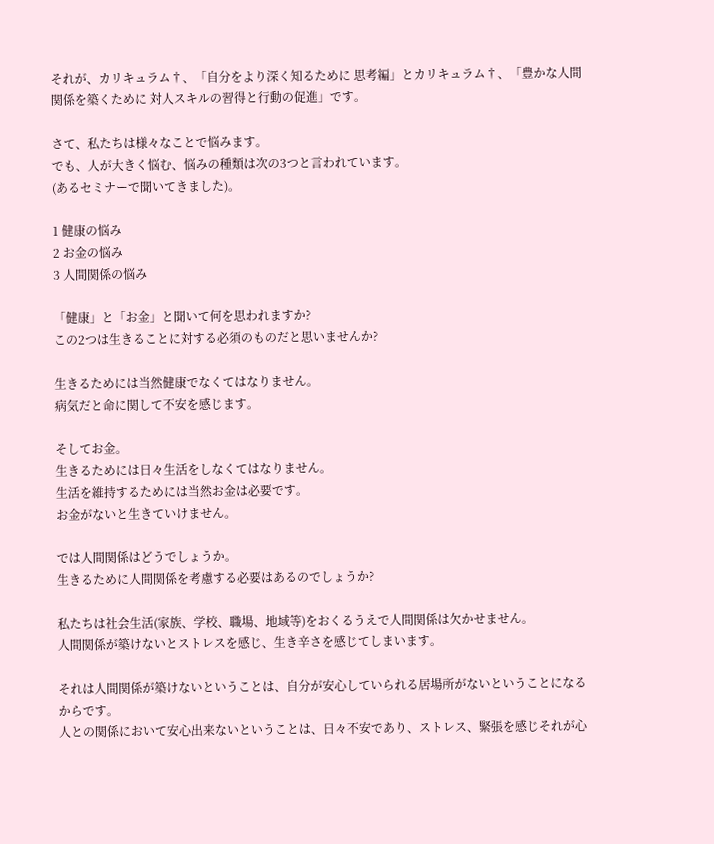それが、カリキュラム†、「自分をより深く知るために 思考編」とカリキュラム†、「豊かな人間関係を築くために 対人スキルの習得と行動の促進」です。

さて、私たちは様々なことで悩みます。
でも、人が大きく悩む、悩みの種類は次の3つと言われています。
(あるセミナーで聞いてきました)。

1 健康の悩み
2 お金の悩み
3 人間関係の悩み

「健康」と「お金」と聞いて何を思われますか?
この2つは生きることに対する必須のものだと思いませんか?

生きるためには当然健康でなくてはなりません。
病気だと命に関して不安を感じます。

そしてお金。
生きるためには日々生活をしなくてはなりません。
生活を維持するためには当然お金は必要です。
お金がないと生きていけません。

では人間関係はどうでしょうか。
生きるために人間関係を考慮する必要はあるのでしょうか?

私たちは社会生活(家族、学校、職場、地域等)をおくるうえで人間関係は欠かせません。
人間関係が築けないとストレスを感じ、生き辛さを感じてしまいます。

それは人間関係が築けないということは、自分が安心していられる居場所がないということになるからです。
人との関係において安心出来ないということは、日々不安であり、ストレス、緊張を感じそれが心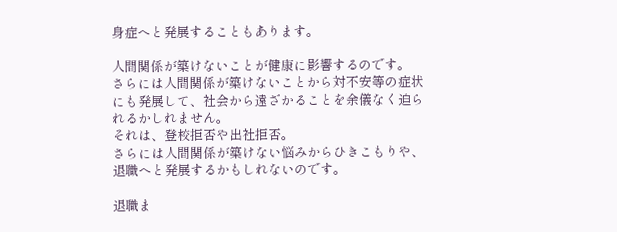身症へと発展することもあります。

人間関係が築けないことが健康に影響するのです。
さらには人間関係が築けないことから対不安等の症状にも発展して、社会から遠ざかることを余儀なく迫られるかしれません。
それは、登校拒否や出社拒否。
さらには人間関係が築けない悩みからひきこもりや、退職へと発展するかもしれないのです。

退職ま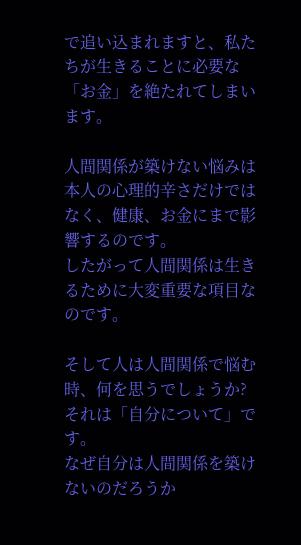で追い込まれますと、私たちが生きることに必要な「お金」を絶たれてしまいます。

人間関係が築けない悩みは本人の心理的辛さだけではなく、健康、お金にまで影響するのです。
したがって人間関係は生きるために大変重要な項目なのです。

そして人は人間関係で悩む時、何を思うでしょうか?
それは「自分について」です。
なぜ自分は人間関係を築けないのだろうか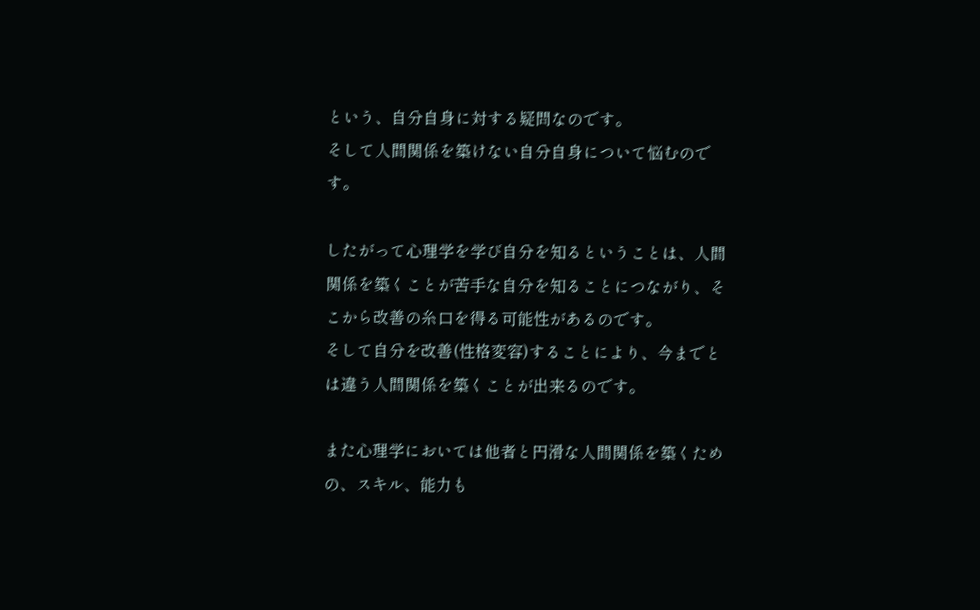という、自分自身に対する疑問なのです。
そして人間関係を築けない自分自身について悩むのです。

したがって心理学を学び自分を知るということは、人間関係を築くことが苦手な自分を知ることにつながり、そこから改善の糸口を得る可能性があるのです。
そして自分を改善(性格変容)することにより、今までとは違う人間関係を築くことが出来るのです。

また心理学においては他者と円滑な人間関係を築くための、スキル、能力も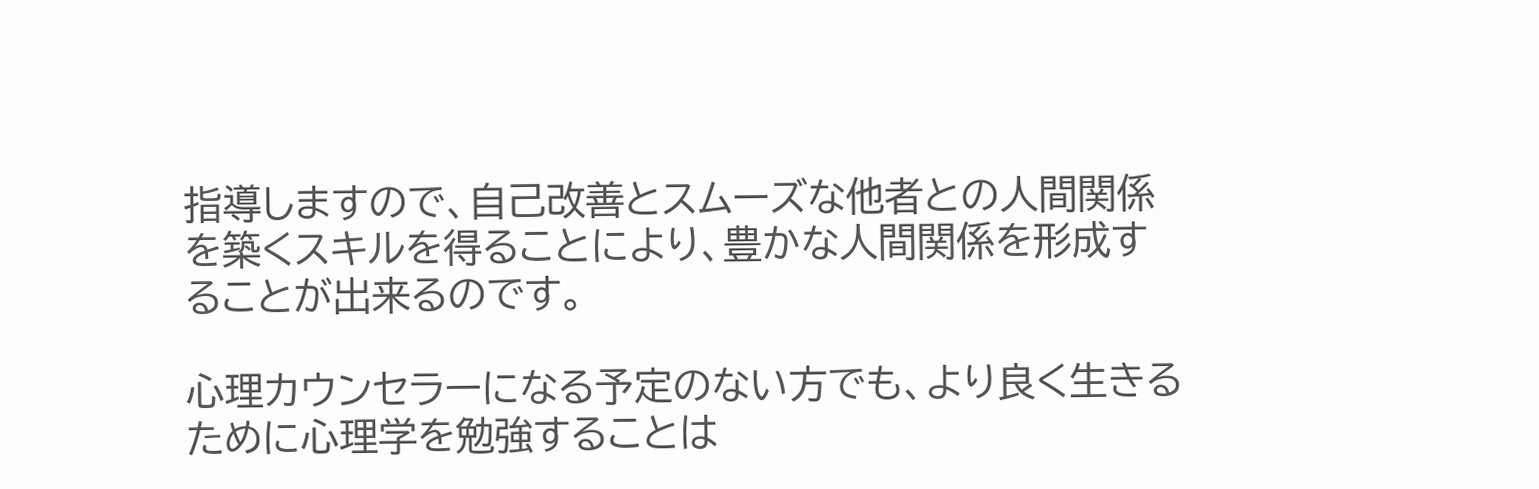指導しますので、自己改善とスムーズな他者との人間関係を築くスキルを得ることにより、豊かな人間関係を形成することが出来るのです。

心理カウンセラーになる予定のない方でも、より良く生きるために心理学を勉強することは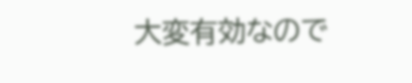大変有効なので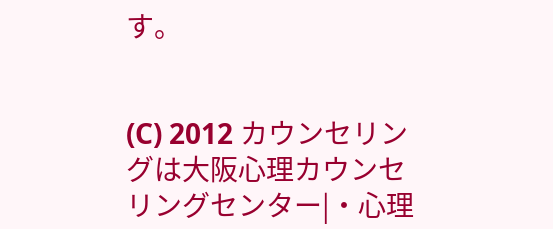す。


(C) 2012 カウンセリングは大阪心理カウンセリングセンター|・心理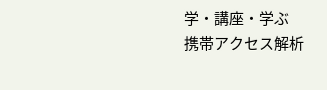学・講座・学ぶ
携帯アクセス解析